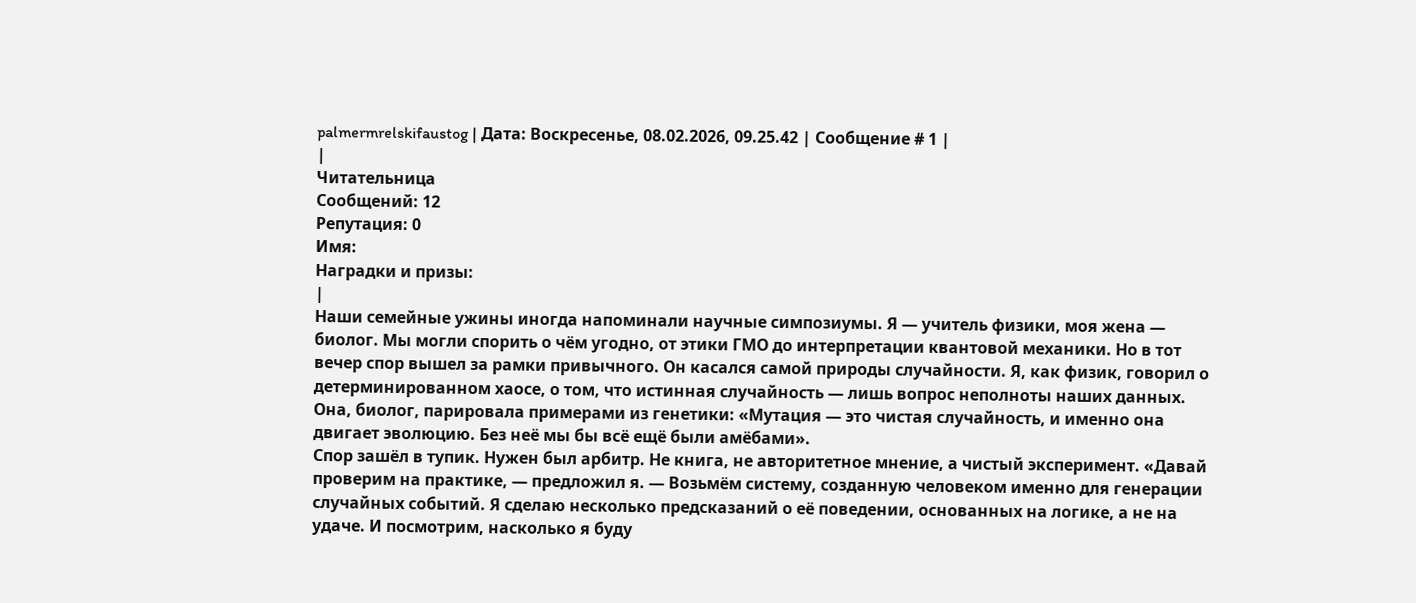palmermrelskifaustog | Дата: Воскресенье, 08.02.2026, 09.25.42 | Сообщение # 1 |
|
Читательница
Сообщений: 12
Репутация: 0
Имя:
Наградки и призы:
|
Наши семейные ужины иногда напоминали научные симпозиумы. Я — учитель физики, моя жена — биолог. Мы могли спорить о чём угодно, от этики ГМО до интерпретации квантовой механики. Но в тот вечер спор вышел за рамки привычного. Он касался самой природы случайности. Я, как физик, говорил о детерминированном хаосе, о том, что истинная случайность — лишь вопрос неполноты наших данных. Она, биолог, парировала примерами из генетики: «Мутация — это чистая случайность, и именно она двигает эволюцию. Без неё мы бы всё ещё были амёбами».
Спор зашёл в тупик. Нужен был арбитр. Не книга, не авторитетное мнение, а чистый эксперимент. «Давай проверим на практике, — предложил я. — Возьмём систему, созданную человеком именно для генерации случайных событий. Я сделаю несколько предсказаний о её поведении, основанных на логике, а не на удаче. И посмотрим, насколько я буду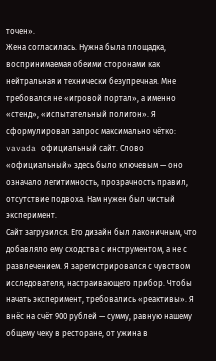точен».
Жена согласилась. Нужна была площадка, воспринимаемая обеими сторонами как нейтральная и технически безупречная. Мне требовался не «игровой портал», а именно «стенд», «испытательный полигон». Я сформулировал запрос максимально чётко: vavada официальный сайт. Слово «официальный» здесь было ключевым — оно означало легитимность, прозрачность правил, отсутствие подвоха. Нам нужен был чистый эксперимент.
Сайт загрузился. Его дизайн был лаконичным, что добавляло ему сходства с инструментом, а не с развлечением. Я зарегистрировался с чувством исследователя, настраивающего прибор. Чтобы начать эксперимент, требовались «реактивы». Я внёс на счёт 900 рублей — сумму, равную нашему общему чеку в ресторане, от ужина в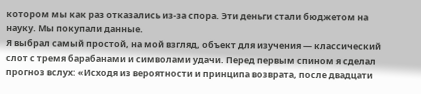котором мы как раз отказались из-за спора. Эти деньги стали бюджетом на науку. Мы покупали данные.
Я выбрал самый простой, на мой взгляд, объект для изучения — классический слот с тремя барабанами и символами удачи. Перед первым спином я сделал прогноз вслух: «Исходя из вероятности и принципа возврата, после двадцати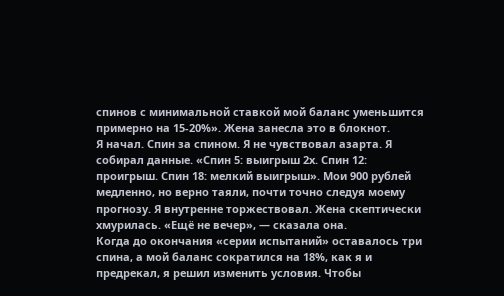спинов с минимальной ставкой мой баланс уменьшится примерно на 15-20%». Жена занесла это в блокнот.
Я начал. Спин за спином. Я не чувствовал азарта. Я собирал данные. «Спин 5: выигрыш 2х. Спин 12: проигрыш. Спин 18: мелкий выигрыш». Мои 900 рублей медленно, но верно таяли, почти точно следуя моему прогнозу. Я внутренне торжествовал. Жена скептически хмурилась. «Ещё не вечер», — сказала она.
Когда до окончания «серии испытаний» оставалось три спина, а мой баланс сократился на 18%, как я и предрекал, я решил изменить условия. Чтобы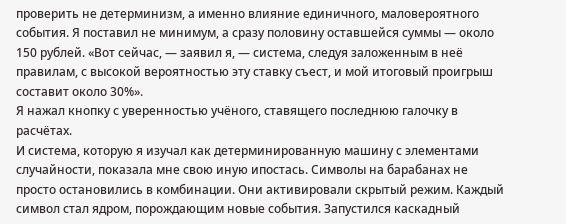проверить не детерминизм, а именно влияние единичного, маловероятного события. Я поставил не минимум, а сразу половину оставшейся суммы — около 150 рублей. «Вот сейчас, — заявил я, — система, следуя заложенным в неё правилам, с высокой вероятностью эту ставку съест, и мой итоговый проигрыш составит около 30%».
Я нажал кнопку с уверенностью учёного, ставящего последнюю галочку в расчётах.
И система, которую я изучал как детерминированную машину с элементами случайности, показала мне свою иную ипостась. Символы на барабанах не просто остановились в комбинации. Они активировали скрытый режим. Каждый символ стал ядром, порождающим новые события. Запустился каскадный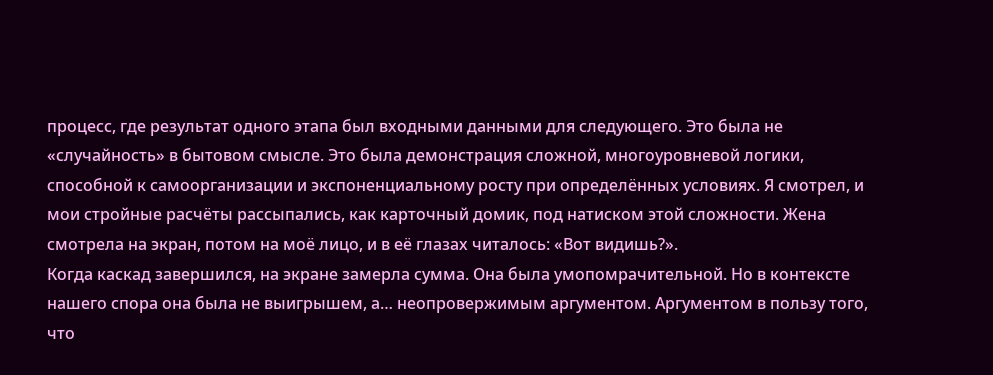процесс, где результат одного этапа был входными данными для следующего. Это была не «случайность» в бытовом смысле. Это была демонстрация сложной, многоуровневой логики, способной к самоорганизации и экспоненциальному росту при определённых условиях. Я смотрел, и мои стройные расчёты рассыпались, как карточный домик, под натиском этой сложности. Жена смотрела на экран, потом на моё лицо, и в её глазах читалось: «Вот видишь?».
Когда каскад завершился, на экране замерла сумма. Она была умопомрачительной. Но в контексте нашего спора она была не выигрышем, а… неопровержимым аргументом. Аргументом в пользу того, что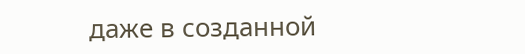даже в созданной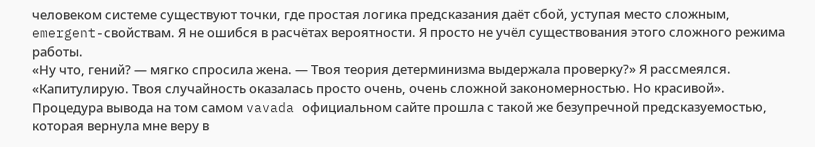человеком системе существуют точки, где простая логика предсказания даёт сбой, уступая место сложным, emergent-свойствам. Я не ошибся в расчётах вероятности. Я просто не учёл существования этого сложного режима работы.
«Ну что, гений? — мягко спросила жена. — Твоя теория детерминизма выдержала проверку?» Я рассмеялся. «Капитулирую. Твоя случайность оказалась просто очень, очень сложной закономерностью. Но красивой».
Процедура вывода на том самом vavada официальном сайте прошла с такой же безупречной предсказуемостью, которая вернула мне веру в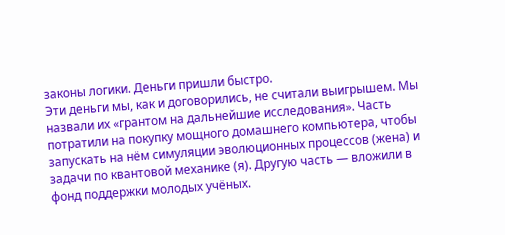законы логики. Деньги пришли быстро.
Эти деньги мы, как и договорились, не считали выигрышем. Мы назвали их «грантом на дальнейшие исследования». Часть потратили на покупку мощного домашнего компьютера, чтобы запускать на нём симуляции эволюционных процессов (жена) и задачи по квантовой механике (я). Другую часть — вложили в фонд поддержки молодых учёных.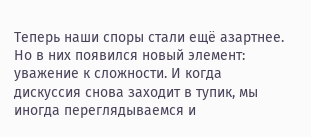Теперь наши споры стали ещё азартнее. Но в них появился новый элемент: уважение к сложности. И когда дискуссия снова заходит в тупик, мы иногда переглядываемся и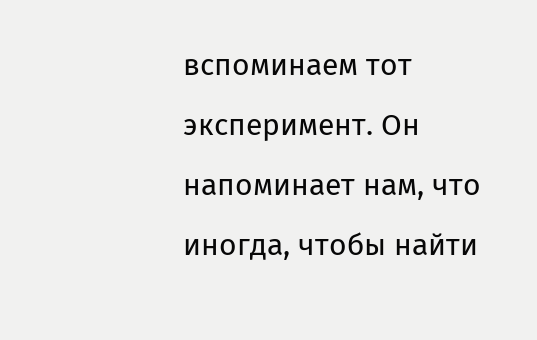вспоминаем тот эксперимент. Он напоминает нам, что иногда, чтобы найти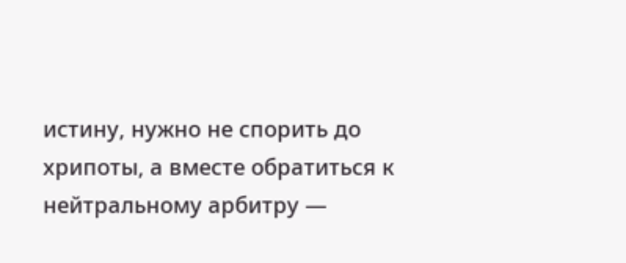истину, нужно не спорить до хрипоты, а вместе обратиться к нейтральному арбитру —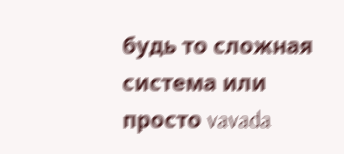будь то сложная система или просто vavada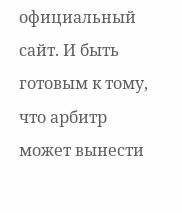официальный сайт. И быть готовым к тому, что арбитр может вынести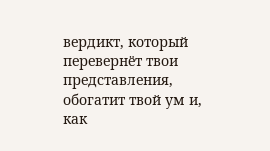вердикт, который перевернёт твои представления, обогатит твой ум и, как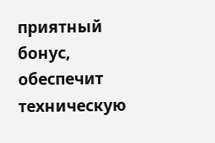приятный бонус, обеспечит техническую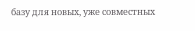базу для новых, уже совместных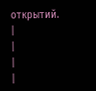открытий.
|
|
|
|